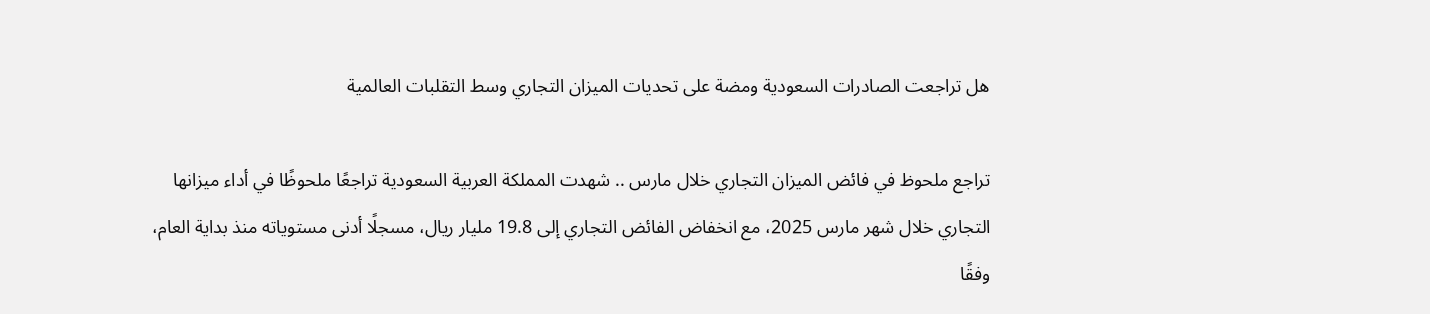هل تراجعت الصادرات السعودية ومضة على تحديات الميزان التجاري وسط التقلبات العالمية

تراجع ملحوظ في فائض الميزان التجاري خلال مارس .. شهدت المملكة العربية السعودية تراجعًا ملحوظًا في أداء ميزانها التجاري خلال شهر مارس 2025، مع انخفاض الفائض التجاري إلى 19.8 مليار ريال، مسجلًا أدنى مستوياته منذ بداية العام، وفقًا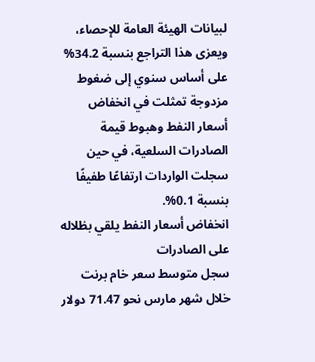لبيانات الهيئة العامة للإحصاء، ويعزى هذا التراجع بنسبة 34.2% على أساس سنوي إلى ضغوط مزدوجة تمثلت في انخفاض أسعار النفط وهبوط قيمة الصادرات السلعية، في حين سجلت الواردات ارتفاعًا طفيفًا بنسبة 0.1%.
انخفاض أسعار النفط يلقي بظلاله على الصادرات
سجل متوسط سعر خام برنت خلال شهر مارس نحو 71.47 دولار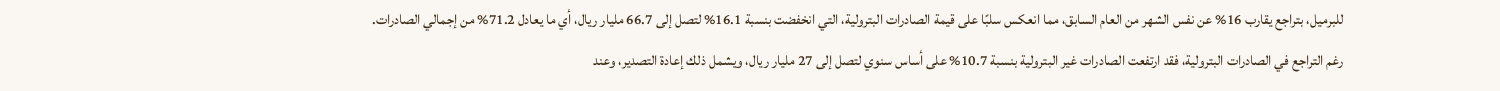للبرميل، بتراجع يقارب 16% عن نفس الشهر من العام السابق، مما انعكس سلبًا على قيمة الصادرات البترولية، التي انخفضت بنسبة 16.1% لتصل إلى 66.7 مليار ريال، أي ما يعادل 71.2% من إجمالي الصادرات.
رغم التراجع في الصادرات البترولية، فقد ارتفعت الصادرات غير البترولية بنسبة 10.7% على أساس سنوي لتصل إلى 27 مليار ريال، ويشمل ذلك إعادة التصدير، وعند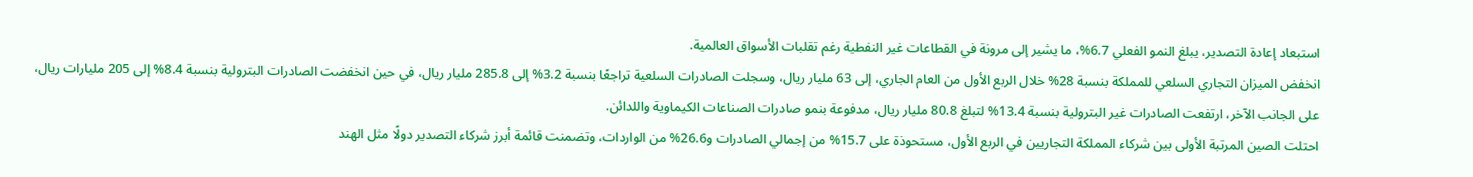استبعاد إعادة التصدير، يبلغ النمو الفعلي 6.7%، ما يشير إلى مرونة في القطاعات غير النفطية رغم تقلبات الأسواق العالمية.
انخفض الميزان التجاري السلعي للمملكة بنسبة 28% خلال الربع الأول من العام الجاري، إلى 63 مليار ريال، وسجلت الصادرات السلعية تراجعًا بنسبة 3.2% إلى 285.8 مليار ريال، في حين انخفضت الصادرات البترولية بنسبة 8.4% إلى 205 مليارات ريال، على الجانب الآخر، ارتفعت الصادرات غير البترولية بنسبة 13.4% لتبلغ 80.8 مليار ريال، مدفوعة بنمو صادرات الصناعات الكيماوية واللدائن.
احتلت الصين المرتبة الأولى بين شركاء المملكة التجاريين في الربع الأول، مستحوذة على 15.7% من إجمالي الصادرات و26.6% من الواردات، وتضمنت قائمة أبرز شركاء التصدير دولًا مثل الهند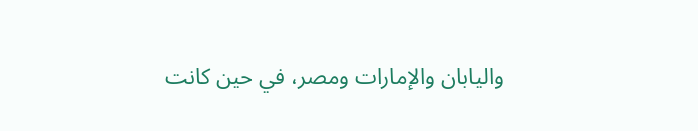واليابان والإمارات ومصر، في حين كانت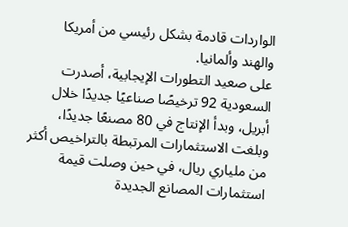الواردات قادمة بشكل رئيسي من أمريكا والهند وألمانيا.
على صعيد التطورات الإيجابية، أصدرت السعودية 92 ترخيصًا صناعيًا جديدًا خلال أبريل، وبدأ الإنتاج في 80 مصنعًا جديدًا، وبلغت الاستثمارات المرتبطة بالتراخيص أكثر من ملياري ريال، في حين وصلت قيمة استثمارات المصانع الجديدة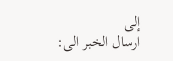إلى
ارسال الخبر الى: